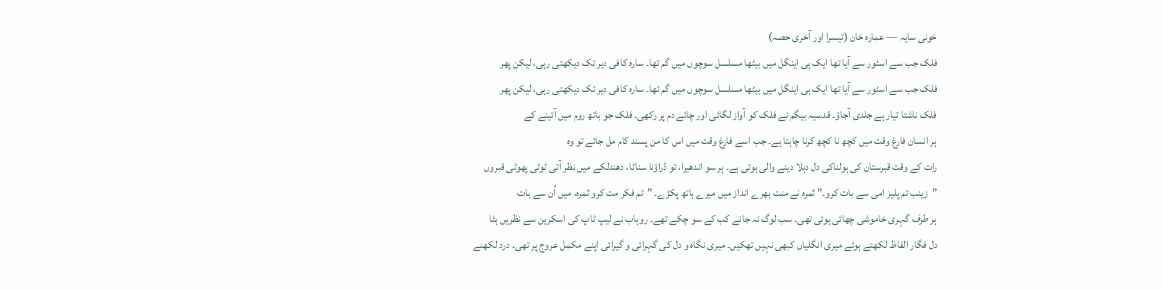خونی سایہ — عمارہ خان (تیسرا اور آخری حصہ)
فلک جب سے اسٹور سے آیا تھا ایک ہی اینگل میں بیٹھا مسلسل سوچوں میں گم تھا۔ سارہ کافی دیر تک دیکھتی رہی، لیکن پھر
فلک جب سے اسٹور سے آیا تھا ایک ہی اینگل میں بیٹھا مسلسل سوچوں میں گم تھا۔ سارہ کافی دیر تک دیکھتی رہی، لیکن پھر
فلک ناشتا تیار ہے جلدی آجاؤ۔ قدسیہ بیگم نے فلک کو آواز لگائی اور چائے دم پر رکھی۔ فلک جو باتھ روم میں آئینے کے
ہر انسان فارغ وقت میں کچھ نا کچھ کرنا چاہتا ہے۔ جب اسے فارغ وقت میں اس کا من پسند کام مل جائے تو وہ
رات کے وقت قبرستان کی ہولناکی دل دہلا دینے والی ہوتی ہے۔ ہر سو اندھیرا، تو ڈراؤنا سناٹا، دھندلکے میں نظر آتی ٹوٹی پھوٹی قبروں
”زینب تم پلیز امی سے بات کرو۔” ثمرہ نے منت بھرے انداز میں میرے ہاتھ پکڑے۔ ”تم فکر مت کرو ثمرہ، میں اُن سے بات
ہر طرف گہری خاموشی چھائی ہوئی تھی۔ سب لوگ نہ جانے کب کے سو چکے تھے۔ روہاب نے لیپ ٹاپ کی اسکرین سے نظریں ہٹا
دل فگار الفاظ لکھتے ہوئے میری انگلیاں کبھی نہیں تھکیں۔ میری نگاہ و دل کی گہرائی و گیرائی اپنے مکمل عروج پر تھی۔ درد لکھنے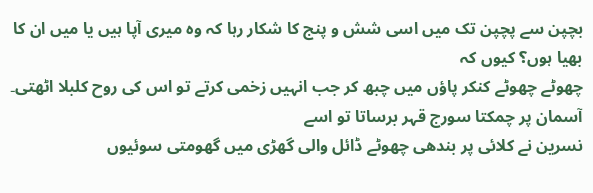بچپن سے پچپن تک میں اسی شش و پنج کا شکار رہا کہ وہ میری آپا ہیں یا میں ان کا بھیا ہوں؟ کیوں کہ
چھوٹے چھوٹے کنکر پاؤں میں چبھ کر جب انہیں زخمی کرتے تو اس کی روح کلبلا اٹھتی۔ آسمان پر چمکتا سورج قہر برساتا تو اسے
نسرین نے کلائی پر بندھی چھوٹے ڈائل والی گھڑی میں گھومتی سوئیوں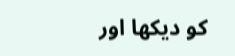کو دیکھا اور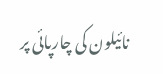نائیلون کی چارپائی پر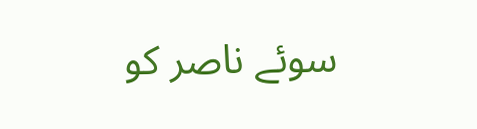سوئے ناصر کو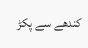کندھے سے پکڑ